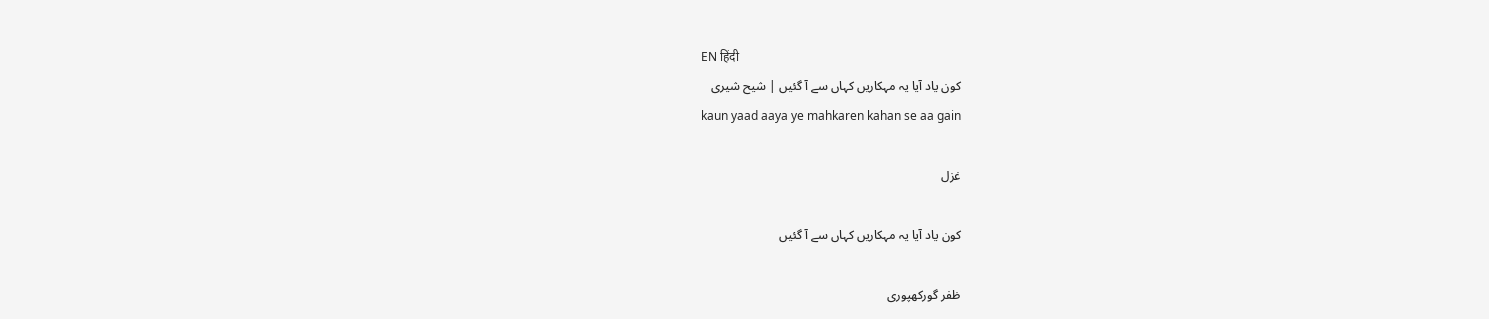EN हिंदी
کون یاد آیا یہ مہکاریں کہاں سے آ گئیں | شیح شیری
kaun yaad aaya ye mahkaren kahan se aa gain

غزل

کون یاد آیا یہ مہکاریں کہاں سے آ گئیں

ظفر گورکھپوری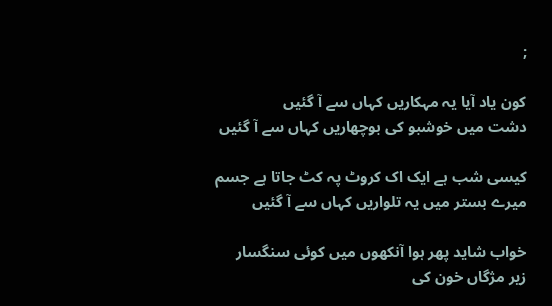;

کون یاد آیا یہ مہکاریں کہاں سے آ گئیں
دشت میں خوشبو کی بوچھاریں کہاں سے آ گئیں

کیسی شب ہے ایک اک کروٹ پہ کٹ جاتا ہے جسم
میرے بستر میں یہ تلواریں کہاں سے آ گئیں

خواب شاید پھر ہوا آنکھوں میں کوئی سنگسار
زیر مژگاں خون کی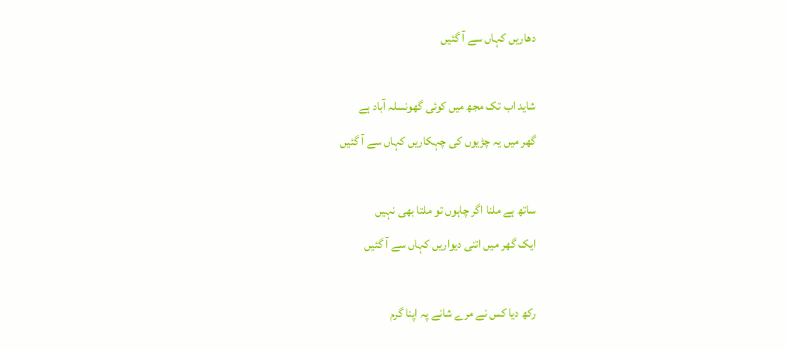دھاریں کہاں سے آ گئیں

شاید اب تک مجھ میں کوئی گھونسلہ آباد ہے
گھر میں یہ چڑیوں کی چہکاریں کہاں سے آ گئیں

ساتھ ہے ملنا اگر چاہوں تو ملتا بھی نہیں
ایک گھر میں اتنی دیواریں کہاں سے آ گئیں

رکھ دیا کس نے مرے شانے پہ اپنا گرم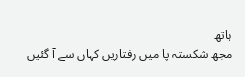ہاتھ
مجھ شکستہ پا میں رفتاریں کہاں سے آ گئیں